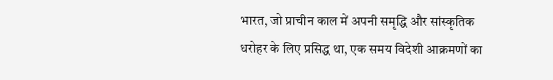भारत, जो प्राचीन काल में अपनी समृद्धि और सांस्कृतिक धरोहर के लिए प्रसिद्ध था, एक समय विदेशी आक्रमणों का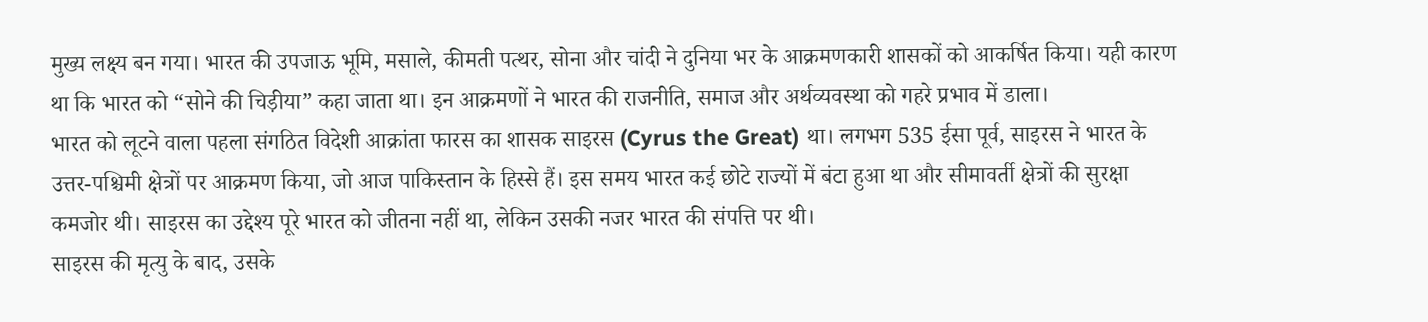मुख्य लक्ष्य बन गया। भारत की उपजाऊ भूमि, मसाले, कीमती पत्थर, सोना और चांदी ने दुनिया भर के आक्रमणकारी शासकों को आकर्षित किया। यही कारण था कि भारत को “सोने की चिड़ीया” कहा जाता था। इन आक्रमणों ने भारत की राजनीति, समाज और अर्थव्यवस्था को गहरे प्रभाव में डाला।
भारत को लूटने वाला पहला संगठित विदेशी आक्रांता फारस का शासक साइरस (Cyrus the Great) था। लगभग 535 ईसा पूर्व, साइरस ने भारत के उत्तर-पश्चिमी क्षेत्रों पर आक्रमण किया, जो आज पाकिस्तान के हिस्से हैं। इस समय भारत कई छोटे राज्यों में बंटा हुआ था और सीमावर्ती क्षेत्रों की सुरक्षा कमजोर थी। साइरस का उद्देश्य पूरे भारत को जीतना नहीं था, लेकिन उसकी नजर भारत की संपत्ति पर थी।
साइरस की मृत्यु के बाद, उसके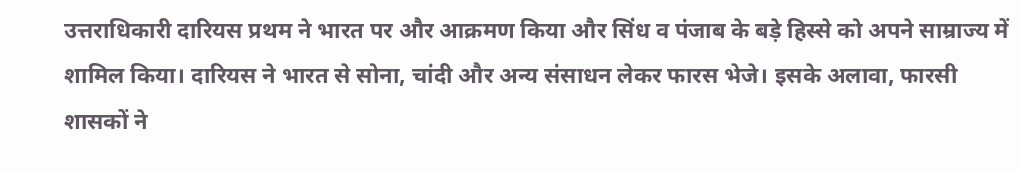उत्तराधिकारी दारियस प्रथम ने भारत पर और आक्रमण किया और सिंध व पंजाब के बड़े हिस्से को अपने साम्राज्य में शामिल किया। दारियस ने भारत से सोना, चांदी और अन्य संसाधन लेकर फारस भेजे। इसके अलावा, फारसी शासकों ने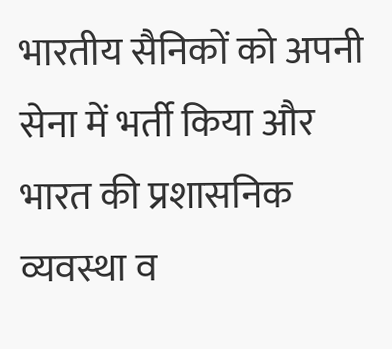भारतीय सैनिकों को अपनी सेना में भर्ती किया और भारत की प्रशासनिक व्यवस्था व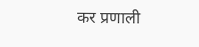कर प्रणाली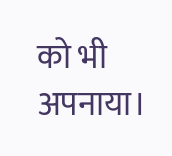को भी अपनाया।